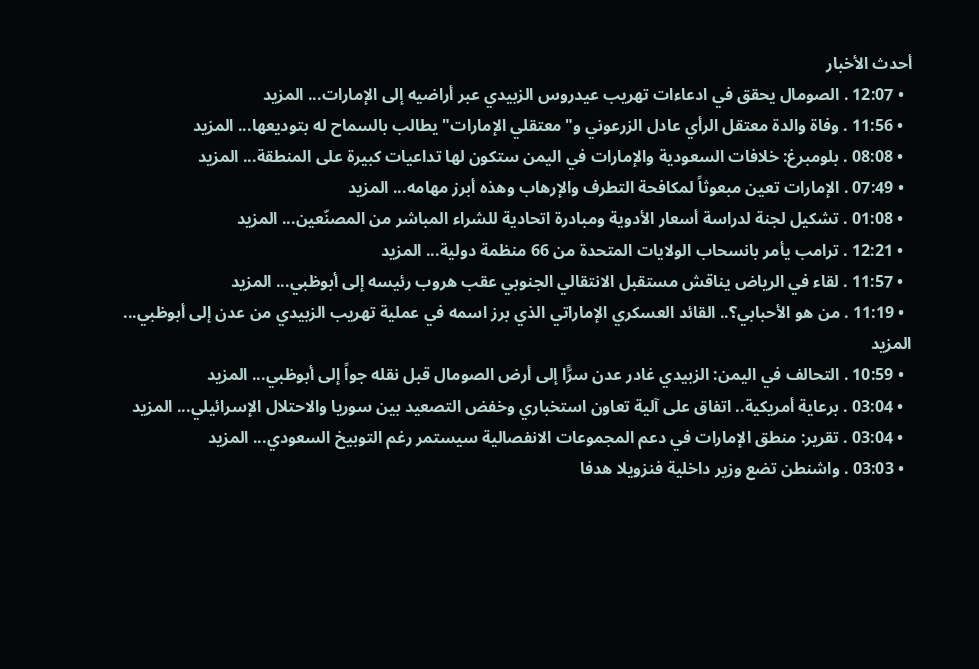أحدث الأخبار
  • 12:07 . الصومال يحقق في ادعاءات تهريب عيدروس الزبيدي عبر أراضيه إلى الإمارات... المزيد
  • 11:56 . وفاة والدة معتقل الرأي عادل الزرعوني و"معتقلي الإمارات" يطالب بالسماح له بتوديعها... المزيد
  • 08:08 . بلومبرغ: خلافات السعودية والإمارات في اليمن ستكون لها تداعيات كبيرة على المنطقة... المزيد
  • 07:49 . الإمارات تعين مبعوثاً لمكافحة التطرف والإرهاب وهذه أبرز مهامه... المزيد
  • 01:08 . تشكيل لجنة لدراسة أسعار الأدوية ومبادرة اتحادية للشراء المباشر من المصنّعين... المزيد
  • 12:21 . ترامب يأمر بانسحاب الولايات المتحدة من 66 منظمة دولية... المزيد
  • 11:57 . لقاء في الرياض يناقش مستقبل الانتقالي الجنوبي عقب هروب رئيسه إلى أبوظبي... المزيد
  • 11:19 . من هو الأحبابي؟.. القائد العسكري الإماراتي الذي برز اسمه في عملية تهريب الزبيدي من عدن إلى أبوظبي... المزيد
  • 10:59 . التحالف في اليمن: الزبيدي غادر عدن سرًّا إلى أرض الصومال قبل نقله جواً إلى أبوظبي... المزيد
  • 03:04 . برعاية أمريكية.. اتفاق على آلية تعاون استخباري وخفض التصعيد بين سوريا والاحتلال الإسرائيلي... المزيد
  • 03:04 . تقرير: منطق الإمارات في دعم المجموعات الانفصالية سيستمر رغم التوبيخ السعودي... المزيد
  • 03:03 . واشنطن تضع وزير داخلية فنزويلا هدفا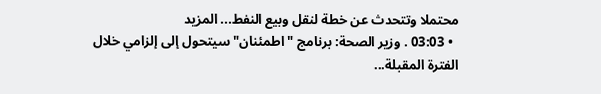محتملا وتتحدث عن خطة لنقل وبيع النفط... المزيد
  • 03:03 . وزير الصحة: برنامج "اطمئنان" سيتحول إلى إلزامي خلال الفترة المقبلة...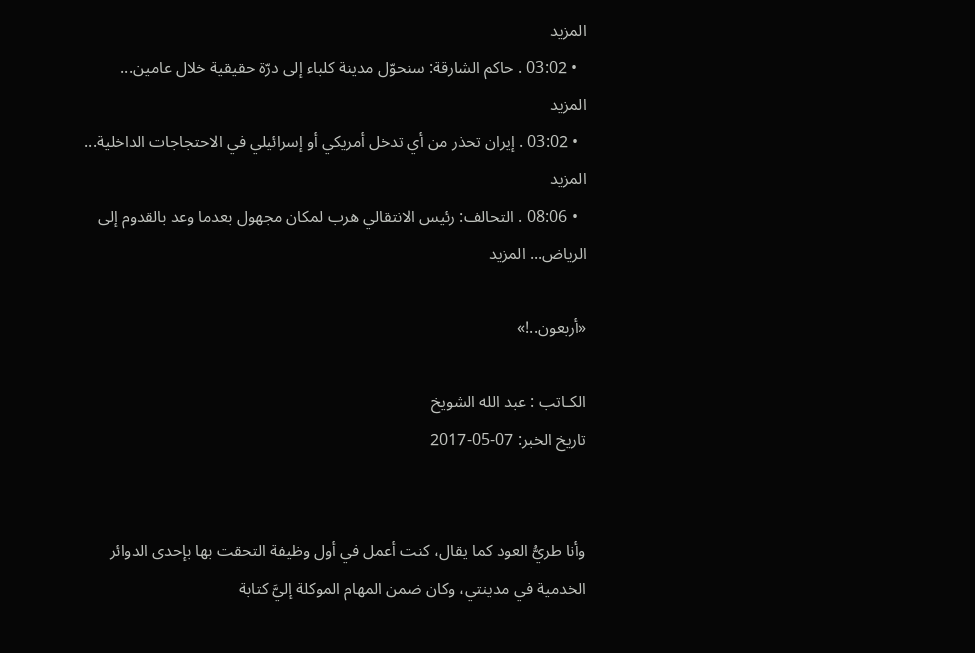المزيد
  • 03:02 . حاكم الشارقة: سنحوّل مدينة كلباء إلى درّة حقيقية خلال عامين... المزيد
  • 03:02 . إيران تحذر من أي تدخل أمريكي أو إسرائيلي في الاحتجاجات الداخلية... المزيد
  • 08:06 . التحالف: رئيس الانتقالي هرب لمكان مجهول بعدما وعد بالقدوم إلى الرياض... المزيد

«أربعون..!»

الكـاتب : عبد الله الشويخ
تاريخ الخبر: 07-05-2017


وأنا طريُّ العود كما يقال، كنت أعمل في أول وظيفة التحقت بها بإحدى الدوائر الخدمية في مدينتي، وكان ضمن المهام الموكلة إليَّ كتابة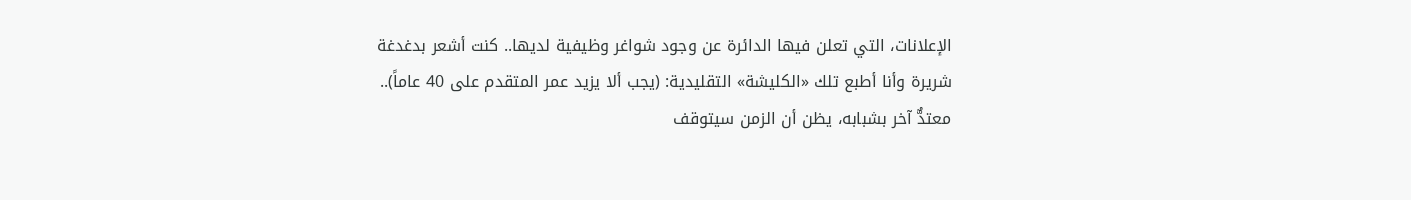الإعلانات، التي تعلن فيها الدائرة عن وجود شواغر وظيفية لديها.. كنت أشعر بدغدغة شريرة وأنا أطبع تلك «الكليشة» التقليدية: (يجب ألا يزيد عمر المتقدم على 40 عاماً).. معتدٌّ آخر بشبابه، يظن أن الزمن سيتوقف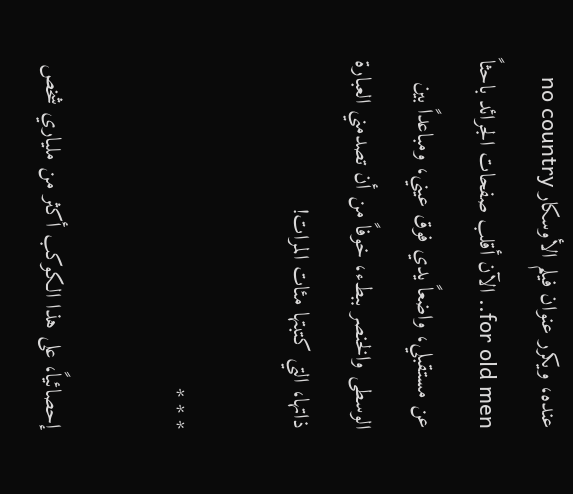عنده، ويكرر عنوان فيلم الأوسكار no country for old men.. الآن أقلب صفحات الجرائد باحثاً عن مستقبلي، واضعاً يدي فوق عيني، ومباعداً بين الوسطى والخنصر ببطء، خوفاً من أن تصدمني العبارة ذاتها، التي كتبتها مئات المرات!

* * *

إحصائياً، على هذا الكوكب أكثر من ملياري شخص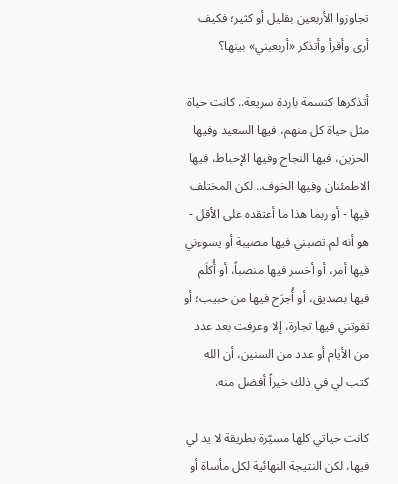تجاوزوا الأربعين بقليل أو كثير؛ فكيف أرى وأقرأ وأتذكر «أربعيني» بينها؟

أتذكرها كنسمة باردة سريعة.. كانت حياة مثل حياة كل منهم، فيها السعيد وفيها الحزين، فيها النجاح وفيها الإحباط، فيها الاطمئنان وفيها الخوف.. لكن المختلف فيها - أو ربما هذا ما أعتقده على الأقل - هو أنه لم تصبني فيها مصيبة أو يسوءني فيها أمر، أو أخسر فيها منصباً، أو أُكلَم فيها بصديق، أو أُجرَح فيها من حبيب؛ أو تفوتني فيها تجارة، إلا وعرفت بعد عدد من الأيام أو عدد من السنين، أن الله كتب لي في ذلك خيراً أفضل منه.

كانت حياتي كلها مسيّرة بطريقة لا يد لي فيها، لكن النتيجة النهائية لكل مأساة أو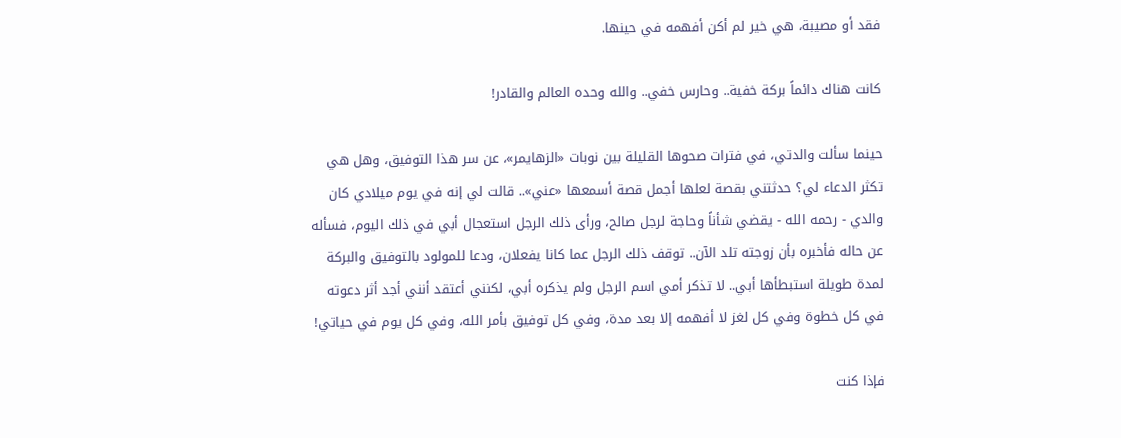فقد أو مصيبة، هي خير لم أكن أفهمه في حينها.

كانت هناك دائماً بركة خفية.. وحارس خفي.. والله وحده العالم والقادر!

حينما سألت والدتي، في فترات صحوها القليلة بين نوبات «الزهايمر»، عن سر هذا التوفيق، وهل هي تكثر الدعاء لي؟ حدثتني بقصة لعلها أجمل قصة أسمعها «عني».. قالت لي إنه في يوم ميلادي كان والدي - رحمه الله - يقضي شأناً وحاجة لرجل صالح، ورأى ذلك الرجل استعجال أبي في ذلك اليوم، فسأله عن حاله فأخبره بأن زوجته تلد الآن.. توقف ذلك الرجل عما كانا يفعلان، ودعا للمولود بالتوفيق والبركة لمدة طويلة استبطأها أبي.. لا تذكر أمي اسم الرجل ولم يذكره أبي، لكنني أعتقد أنني أجد أثر دعوته في كل خطوة وفي كل لغز لا أفهمه إلا بعد مدة، وفي كل توفيق بأمر الله، وفي كل يوم في حياتي!

فإذا كنت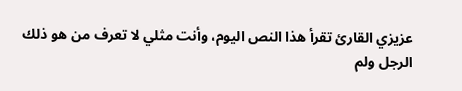عزيزي القارئ تقرأ هذا النص اليوم، وأنت مثلي لا تعرف من هو ذلك الرجل ولم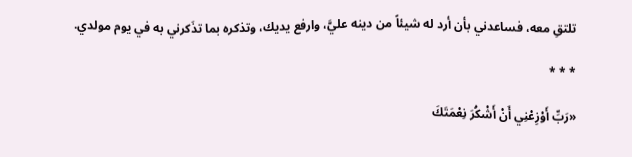تلتقِ معه، فساعدني بأن أرد له شيئاً من دينه عليَّ، وارفع يديك، وتذكره بما تذَكرني به في يوم مولدي.

* * *

«رَبِّ أَوْزِعْنِي أَنْ أَشْكُرَ نِعْمَتَكَ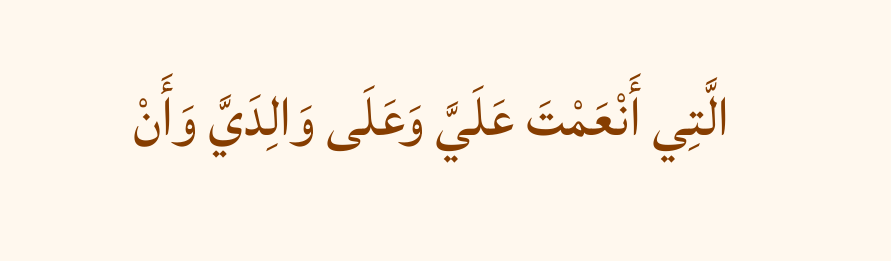الَّتِي أَنْعَمْتَ عَلَيَّ وَعَلَى وَالِدَيَّ وَأَنْ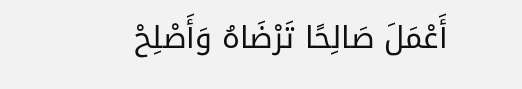أَعْمَلَ صَالِحًا تَرْضَاهُ وَأَصْلِحْ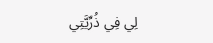لِي فِي ذُرِّيَّتِي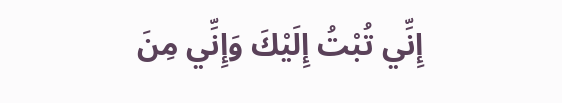إِنِّي تُبْتُ إِلَيْكَ وَإِنِّي مِنَ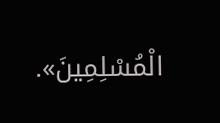الْمُسْلِمِينَ».